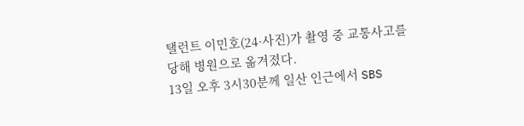탤런트 이민호(24·사진)가 촬영 중 교통사고를 당해 병원으로 옮겨졌다.
13일 오후 3시30분께 일산 인근에서 SBS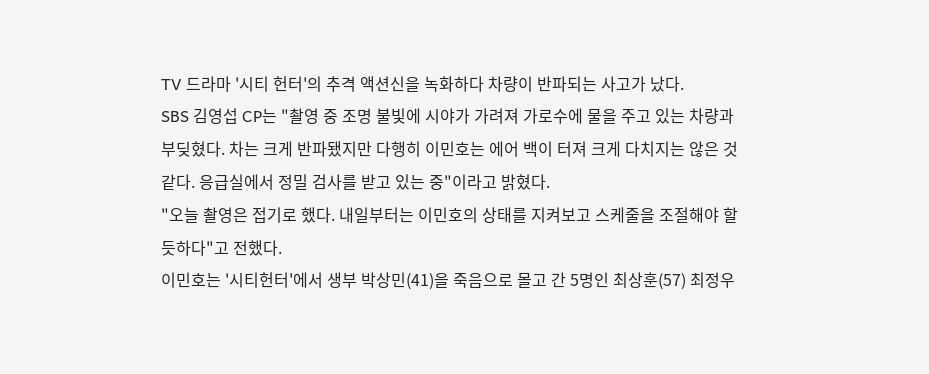TV 드라마 '시티 헌터'의 추격 액션신을 녹화하다 차량이 반파되는 사고가 났다.
SBS 김영섭 CP는 "촬영 중 조명 불빛에 시야가 가려져 가로수에 물을 주고 있는 차량과 부딪혔다. 차는 크게 반파됐지만 다행히 이민호는 에어 백이 터져 크게 다치지는 않은 것 같다. 응급실에서 정밀 검사를 받고 있는 중"이라고 밝혔다.
"오늘 촬영은 접기로 했다. 내일부터는 이민호의 상태를 지켜보고 스케줄을 조절해야 할 듯하다"고 전했다.
이민호는 '시티헌터'에서 생부 박상민(41)을 죽음으로 몰고 간 5명인 최상훈(57) 최정우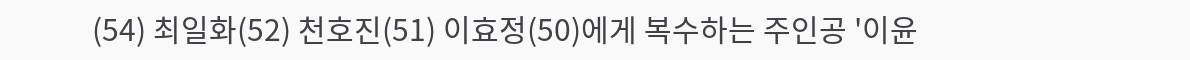(54) 최일화(52) 천호진(51) 이효정(50)에게 복수하는 주인공 '이윤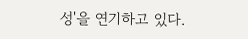성'을 연기하고 있다.